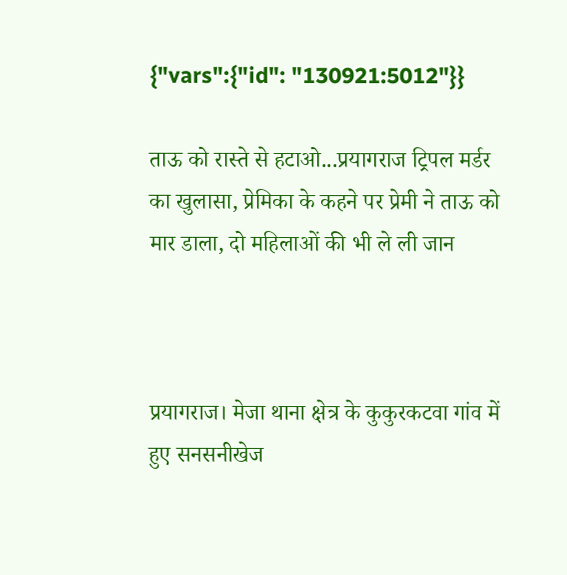{"vars":{"id": "130921:5012"}}

ताऊ को रास्ते से हटाओ...प्रयागराज ट्रिपल मर्डर का खुलासा, प्रेमिका के कहने पर प्रेमी ने ताऊ को मार डाला, दो महिलाओं की भी ले ली जान



प्रयागराज। मेजा थाना क्षेत्र के कुकुरकटवा गांव में हुए सनसनीखेज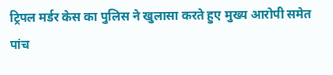ट्रिपल मर्डर केस का पुलिस ने खुलासा करते हुए मुख्य आरोपी समेत पांच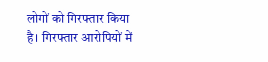लोगों को गिरफ्तार किया है। गिरफ्तार आरोपियों में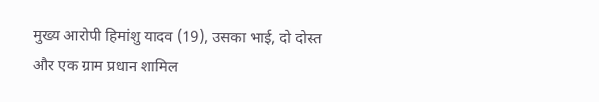मुख्य आरोपी हिमांशु यादव (19), उसका भाई, दो दोस्त और एक ग्राम प्रधान शामिल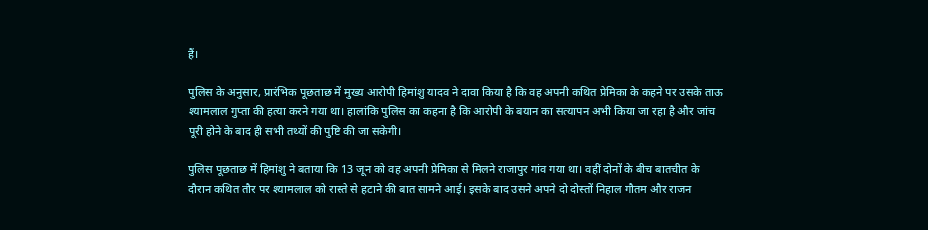हैं।

पुलिस के अनुसार, प्रारंभिक पूछताछ में मुख्य आरोपी हिमांशु यादव ने दावा किया है कि वह अपनी कथित प्रेमिका के कहने पर उसके ताऊ श्यामलाल गुप्ता की हत्या करने गया था। हालांकि पुलिस का कहना है कि आरोपी के बयान का सत्यापन अभी किया जा रहा है और जांच पूरी होने के बाद ही सभी तथ्यों की पुष्टि की जा सकेगी।

पुलिस पूछताछ में हिमांशु ने बताया कि 13 जून को वह अपनी प्रेमिका से मिलने राजापुर गांव गया था। वहीं दोनों के बीच बातचीत के दौरान कथित तौर पर श्यामलाल को रास्ते से हटाने की बात सामने आई। इसके बाद उसने अपने दो दोस्तों निहाल गौतम और राजन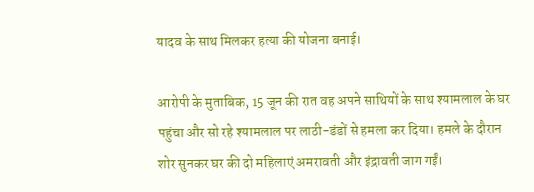यादव के साथ मिलकर हत्या की योजना बनाई।

आरोपी के मुताबिक, 15 जून की रात वह अपने साथियों के साथ श्यामलाल के घर पहुंचा और सो रहे श्यामलाल पर लाठी-डंडों से हमला कर दिया। हमले के दौरान शोर सुनकर घर की दो महिलाएं अमरावती और इंद्रावती जाग गईं।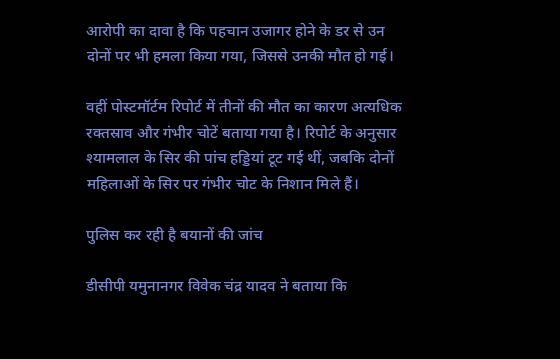आरोपी का दावा है कि पहचान उजागर होने के डर से उन दोनों पर भी हमला किया गया, जिससे उनकी मौत हो गई।

वहीं पोस्टमॉर्टम रिपोर्ट में तीनों की मौत का कारण अत्यधिक रक्तस्राव और गंभीर चोटें बताया गया है। रिपोर्ट के अनुसार श्यामलाल के सिर की पांच हड्डियां टूट गई थीं, जबकि दोनों महिलाओं के सिर पर गंभीर चोट के निशान मिले हैं।

पुलिस कर रही है बयानों की जांच

डीसीपी यमुनानगर विवेक चंद्र यादव ने बताया कि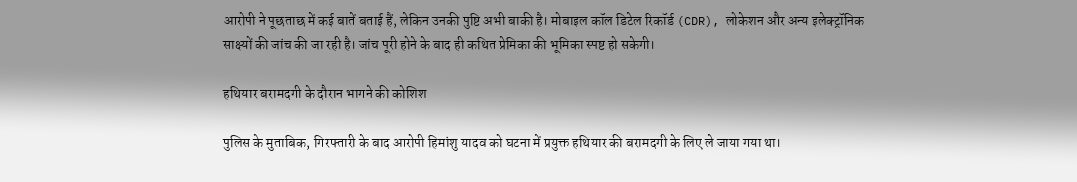आरोपी ने पूछताछ में कई बातें बताई हैं, लेकिन उनकी पुष्टि अभी बाकी है। मोबाइल कॉल डिटेल रिकॉर्ड (CDR), लोकेशन और अन्य इलेक्ट्रॉनिक साक्ष्यों की जांच की जा रही है। जांच पूरी होने के बाद ही कथित प्रेमिका की भूमिका स्पष्ट हो सकेगी।

हथियार बरामदगी के दौरान भागने की कोशिश

पुलिस के मुताबिक, गिरफ्तारी के बाद आरोपी हिमांशु यादव को घटना में प्रयुक्त हथियार की बरामदगी के लिए ले जाया गया था।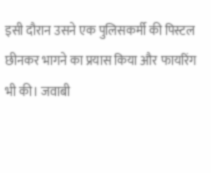इसी दौरान उसने एक पुलिसकर्मी की पिस्टल छीनकर भागने का प्रयास किया और फायरिंग भी की। जवाबी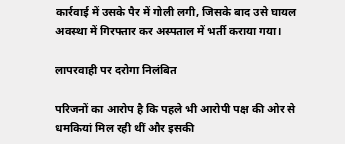कार्रवाई में उसके पैर में गोली लगी, जिसके बाद उसे घायल अवस्था में गिरफ्तार कर अस्पताल में भर्ती कराया गया।

लापरवाही पर दरोगा निलंबित

परिजनों का आरोप है कि पहले भी आरोपी पक्ष की ओर से धमकियां मिल रही थीं और इसकी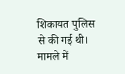शिकायत पुलिस से की गई थी। मामले में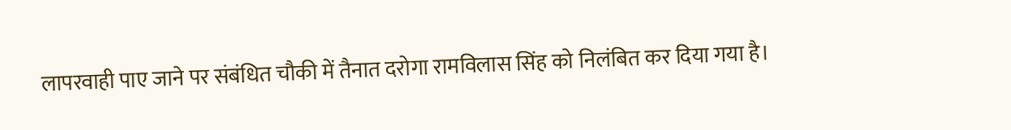लापरवाही पाए जाने पर संबंधित चौकी में तैनात दरोगा रामविलास सिंह को निलंबित कर दिया गया है।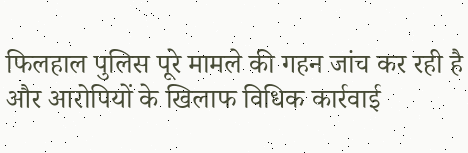फिलहाल पुलिस पूरे मामले की गहन जांच कर रही है और आरोपियों के खिलाफ विधिक कार्रवाई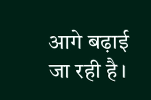आगे बढ़ाई जा रही है।